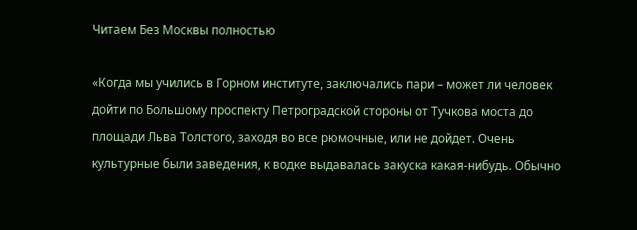Читаем Без Москвы полностью

«Когда мы учились в Горном институте, заключались пари – может ли человек дойти по Большому проспекту Петроградской стороны от Тучкова моста до площади Льва Толстого, заходя во все рюмочные, или не дойдет. Очень культурные были заведения, к водке выдавалась закуска какая-нибудь. Обычно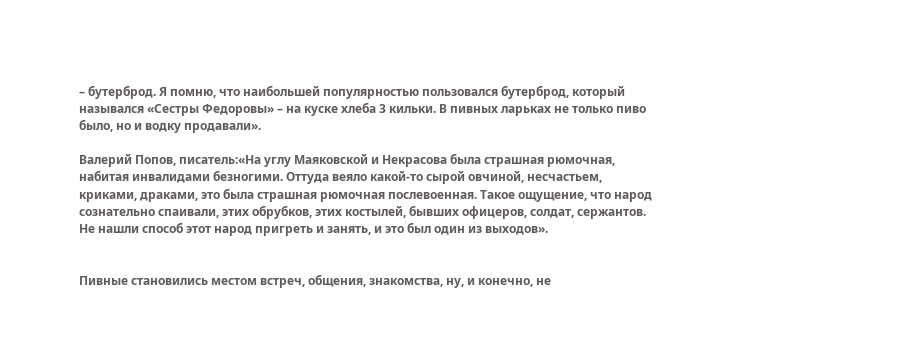– бутерброд. Я помню, что наибольшей популярностью пользовался бутерброд, который назывался «Сестры Федоровы» – на куске хлеба 3 кильки. В пивных ларьках не только пиво было, но и водку продавали».

Валерий Попов, писатель:«На углу Маяковской и Некрасова была страшная рюмочная, набитая инвалидами безногими. Оттуда веяло какой-то сырой овчиной, несчастьем, криками, драками, это была страшная рюмочная послевоенная. Такое ощущение, что народ сознательно спаивали, этих обрубков, этих костылей, бывших офицеров, солдат, сержантов. Не нашли способ этот народ пригреть и занять, и это был один из выходов».


Пивные становились местом встреч, общения, знакомства, ну, и конечно, не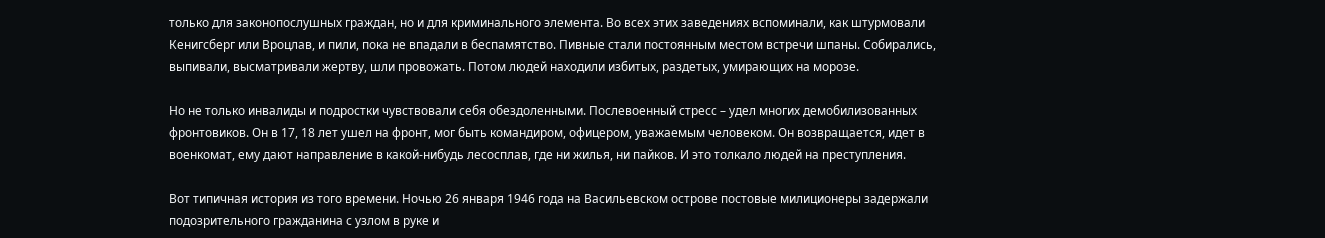только для законопослушных граждан, но и для криминального элемента. Во всех этих заведениях вспоминали, как штурмовали Кенигсберг или Вроцлав, и пили, пока не впадали в беспамятство. Пивные стали постоянным местом встречи шпаны. Собирались, выпивали, высматривали жертву, шли провожать. Потом людей находили избитых, раздетых, умирающих на морозе.

Но не только инвалиды и подростки чувствовали себя обездоленными. Послевоенный стресс – удел многих демобилизованных фронтовиков. Он в 17, 18 лет ушел на фронт, мог быть командиром, офицером, уважаемым человеком. Он возвращается, идет в военкомат, ему дают направление в какой-нибудь лесосплав, где ни жилья, ни пайков. И это толкало людей на преступления.

Вот типичная история из того времени. Ночью 26 января 1946 года на Васильевском острове постовые милиционеры задержали подозрительного гражданина с узлом в руке и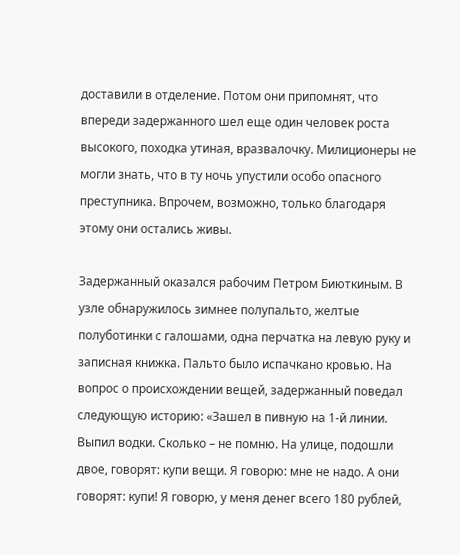доставили в отделение. Потом они припомнят, что впереди задержанного шел еще один человек роста высокого, походка утиная, вразвалочку. Милиционеры не могли знать, что в ту ночь упустили особо опасного преступника. Впрочем, возможно, только благодаря этому они остались живы.

Задержанный оказался рабочим Петром Биюткиным. В узле обнаружилось зимнее полупальто, желтые полуботинки с галошами, одна перчатка на левую руку и записная книжка. Пальто было испачкано кровью. На вопрос о происхождении вещей, задержанный поведал следующую историю: «Зашел в пивную на 1-й линии. Выпил водки. Сколько – не помню. На улице, подошли двое, говорят: купи вещи. Я говорю: мне не надо. А они говорят: купи! Я говорю, у меня денег всего 180 рублей,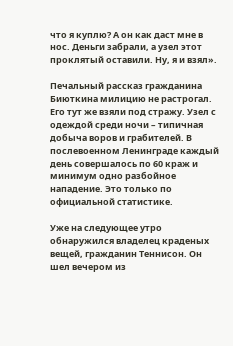что я куплю? А он как даст мне в нос. Деньги забрали, а узел этот проклятый оставили. Ну, я и взял».

Печальный рассказ гражданина Биюткина милицию не растрогал. Его тут же взяли под стражу. Узел с одеждой среди ночи – типичная добыча воров и грабителей. В послевоенном Ленинграде каждый день совершалось по 60 краж и минимум одно разбойное нападение. Это только по официальной статистике.

Уже на следующее утро обнаружился владелец краденых вещей, гражданин Теннисон. Он шел вечером из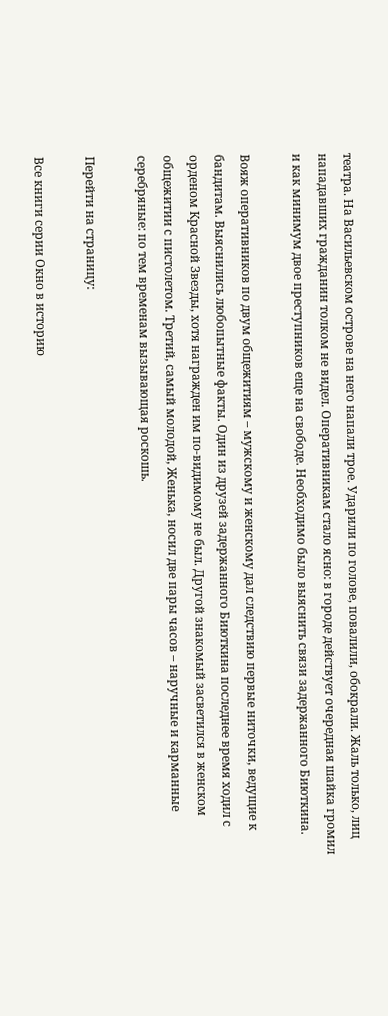театра. На Васильевском острове на него напали трое. Ударили по голове, повалили, обокрали. Жаль только, лиц нападавших гражданин толком не видел. Оперативникам стало ясно: в городе действует очередная шайка громил и как минимум двое преступников еще на свободе. Необходимо было выяснить связи задержанного Биюткина.

Вояж оперативников по двум общежитиям – мужскому и женскому дал следствию первые ниточки, ведущие к бандитам. Выяснились любопытные факты. Один из друзей задержанного Биюткина последнее время ходил с орденом Красной Звезды, хотя награжден им по-видимому не был. Другой знакомый засветился в женском общежитии с пистолетом. Третий, самый молодой, Женька, носил две пары часов – наручные и карманные серебряные: по тем временам вызывающая роскошь.

Перейти на страницу:

Все книги серии Окно в историю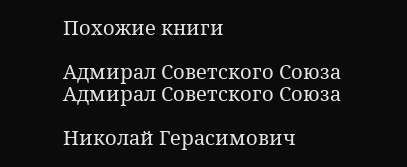Похожие книги

Адмирал Советского Союза
Адмирал Советского Союза

Николай Герасимович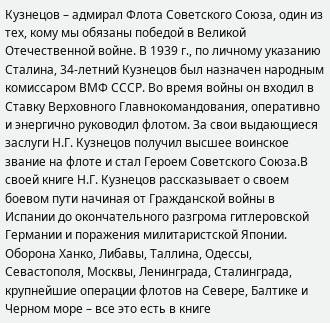Кузнецов – адмирал Флота Советского Союза, один из тех, кому мы обязаны победой в Великой Отечественной войне. В 1939 г., по личному указанию Сталина, 34-летний Кузнецов был назначен народным комиссаром ВМФ СССР. Во время войны он входил в Ставку Верховного Главнокомандования, оперативно и энергично руководил флотом. За свои выдающиеся заслуги Н.Г. Кузнецов получил высшее воинское звание на флоте и стал Героем Советского Союза.В своей книге Н.Г. Кузнецов рассказывает о своем боевом пути начиная от Гражданской войны в Испании до окончательного разгрома гитлеровской Германии и поражения милитаристской Японии. Оборона Ханко, Либавы, Таллина, Одессы, Севастополя, Москвы, Ленинграда, Сталинграда, крупнейшие операции флотов на Севере, Балтике и Черном море – все это есть в книге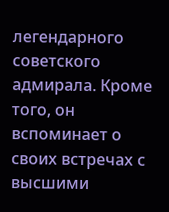легендарного советского адмирала. Кроме того, он вспоминает о своих встречах с высшими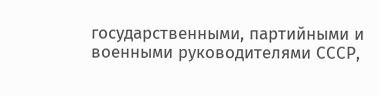государственными, партийными и военными руководителями СССР,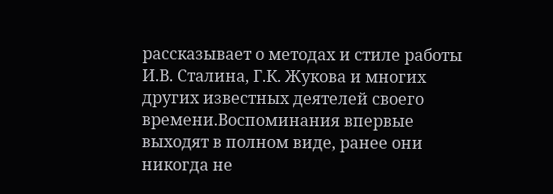рассказывает о методах и стиле работы И.В. Сталина, Г.К. Жукова и многих других известных деятелей своего времени.Воспоминания впервые выходят в полном виде, ранее они никогда не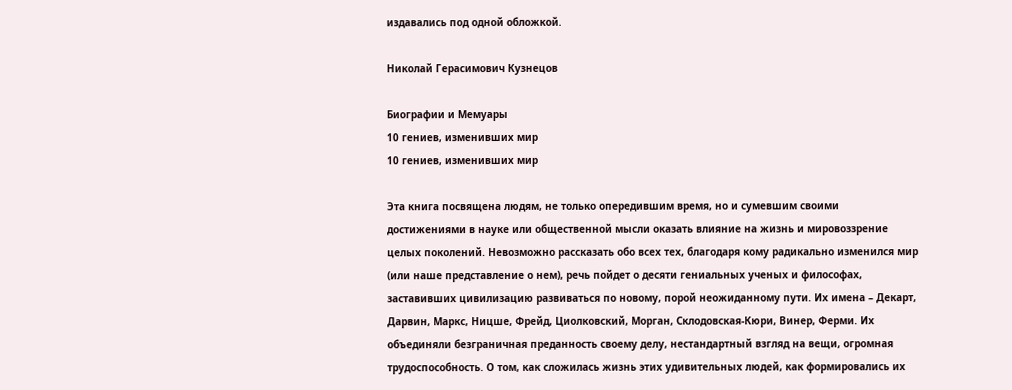издавались под одной обложкой.

Николай Герасимович Кузнецов

Биографии и Мемуары
10 гениев, изменивших мир
10 гениев, изменивших мир

Эта книга посвящена людям, не только опередившим время, но и сумевшим своими достижениями в науке или общественной мысли оказать влияние на жизнь и мировоззрение целых поколений. Невозможно рассказать обо всех тех, благодаря кому радикально изменился мир (или наше представление о нем), речь пойдет о десяти гениальных ученых и философах, заставивших цивилизацию развиваться по новому, порой неожиданному пути. Их имена – Декарт, Дарвин, Маркс, Ницше, Фрейд, Циолковский, Морган, Склодовская-Кюри, Винер, Ферми. Их объединяли безграничная преданность своему делу, нестандартный взгляд на вещи, огромная трудоспособность. О том, как сложилась жизнь этих удивительных людей, как формировались их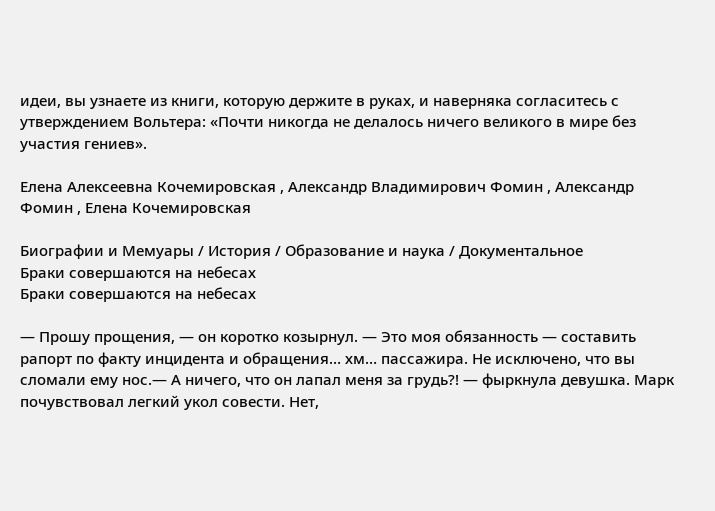идеи, вы узнаете из книги, которую держите в руках, и наверняка согласитесь с утверждением Вольтера: «Почти никогда не делалось ничего великого в мире без участия гениев».

Елена Алексеевна Кочемировская , Александр Владимирович Фомин , Александр Фомин , Елена Кочемировская

Биографии и Мемуары / История / Образование и наука / Документальное
Браки совершаются на небесах
Браки совершаются на небесах

— Прошу прощения, — он коротко козырнул. — Это моя обязанность — составить рапорт по факту инцидента и обращения… хм… пассажира. Не исключено, что вы сломали ему нос.— А ничего, что он лапал меня за грудь?! — фыркнула девушка. Марк почувствовал легкий укол совести. Нет,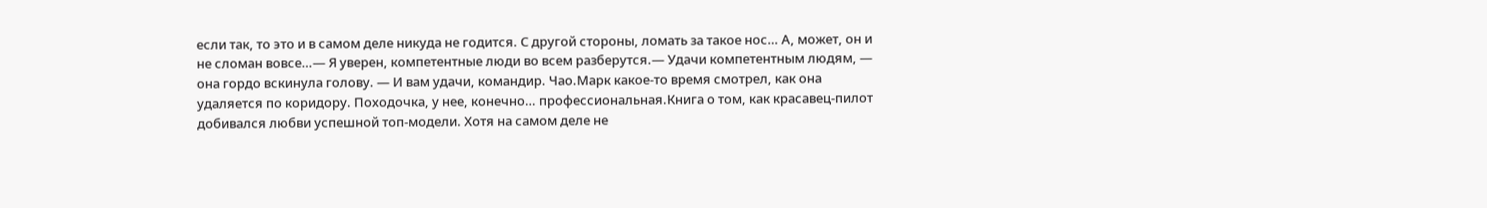если так, то это и в самом деле никуда не годится. С другой стороны, ломать за такое нос… А, может, он и не сломан вовсе…— Я уверен, компетентные люди во всем разберутся.— Удачи компетентным людям, — она гордо вскинула голову. — И вам удачи, командир. Чао.Марк какое-то время смотрел, как она удаляется по коридору. Походочка, у нее, конечно… профессиональная.Книга о том, как красавец-пилот добивался любви успешной топ-модели. Хотя на самом деле не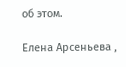об этом.

Елена Арсеньева ,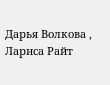Дарья Волкова , Лариса Райт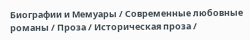Биографии и Мемуары / Современные любовные романы / Проза / Историческая проза /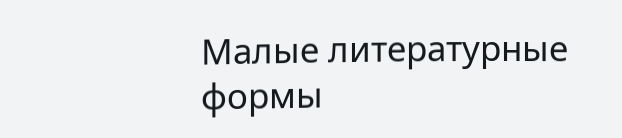Малые литературные формы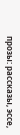прозы: рассказы, эссе,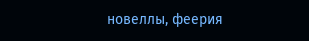новеллы, феерия